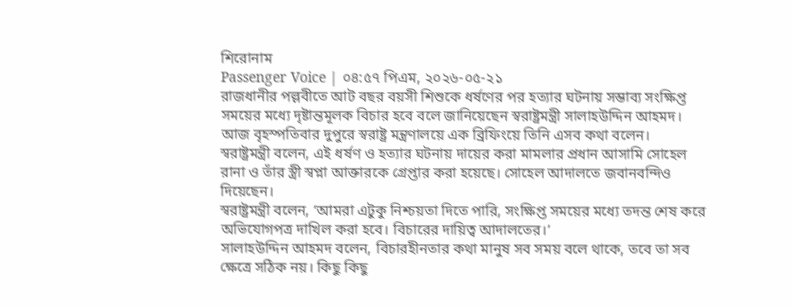শিরোনাম
Passenger Voice | ০৪:৫৭ পিএম, ২০২৬-০৫-২১
রাজধানীর পল্লবীতে আট বছর বয়সী শিশুকে ধর্ষণের পর হত্যার ঘটনায় সম্ভাব্য সংক্ষিপ্ত সময়ের মধ্যে দৃষ্টান্তমূলক বিচার হবে বলে জানিয়েছেন স্বরাষ্ট্রমন্ত্রী সালাহউদ্দিন আহমদ। আজ বৃহস্পতিবার দুপুরে স্বরাষ্ট্র মন্ত্রণালয়ে এক ব্রিফিংয়ে তিনি এসব কথা বলেন।
স্বরাষ্ট্রমন্ত্রী বলেন, এই ধর্ষণ ও হত্যার ঘটনায় দায়ের করা মামলার প্রধান আসামি সোহেল রানা ও তাঁর স্ত্রী স্বপ্না আক্তারকে গ্রেপ্তার করা হয়েছে। সোহেল আদালতে জবানবন্দিও দিয়েছেন।
স্বরাষ্ট্রমন্ত্রী বলেন, ‘আমরা এটুকু নিশ্চয়তা দিতে পারি, সংক্ষিপ্ত সময়ের মধ্যে তদন্ত শেষ করে অভিযোগপত্র দাখিল করা হবে। বিচারের দায়িত্ব আদালতের।’
সালাহউদ্দিন আহমদ বলেন, বিচারহীনতার কথা মানুষ সব সময় বলে থাকে, তবে তা সব ক্ষেত্রে সঠিক নয়। কিছু কিছু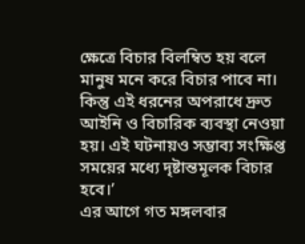ক্ষেত্রে বিচার বিলম্বিত হয় বলে মানুষ মনে করে বিচার পাবে না। কিন্তু এই ধরনের অপরাধে দ্রুত আইনি ও বিচারিক ব্যবস্থা নেওয়া হয়। এই ঘটনায়ও সম্ভাব্য সংক্ষিপ্ত সময়ের মধ্যে দৃষ্টান্তমূলক বিচার হবে।’
এর আগে গত মঙ্গলবার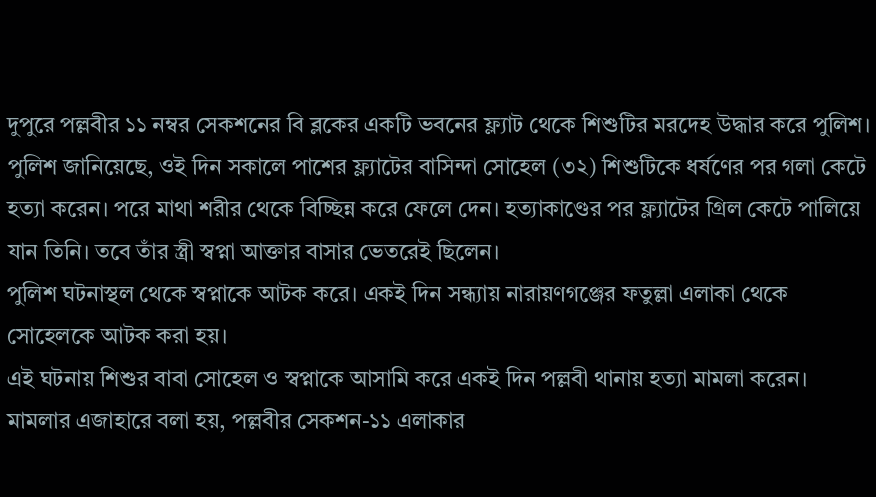দুপুরে পল্লবীর ১১ নম্বর সেকশনের বি ব্লকের একটি ভবনের ফ্ল্যাট থেকে শিশুটির মরদেহ উদ্ধার করে পুলিশ।
পুলিশ জানিয়েছে, ওই দিন সকালে পাশের ফ্ল্যাটের বাসিন্দা সোহেল (৩২) শিশুটিকে ধর্ষণের পর গলা কেটে হত্যা করেন। পরে মাথা শরীর থেকে বিচ্ছিন্ন করে ফেলে দেন। হত্যাকাণ্ডের পর ফ্ল্যাটের গ্রিল কেটে পালিয়ে যান তিনি। তবে তাঁর স্ত্রী স্বপ্না আক্তার বাসার ভেতরেই ছিলেন।
পুলিশ ঘটনাস্থল থেকে স্বপ্নাকে আটক করে। একই দিন সন্ধ্যায় নারায়ণগঞ্জের ফতুল্লা এলাকা থেকে সোহেলকে আটক করা হয়।
এই ঘটনায় শিশুর বাবা সোহেল ও স্বপ্নাকে আসামি করে একই দিন পল্লবী থানায় হত্যা মামলা করেন। মামলার এজাহারে বলা হয়, পল্লবীর সেকশন-১১ এলাকার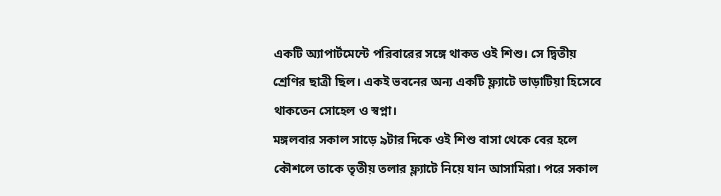একটি অ্যাপার্টমেন্টে পরিবারের সঙ্গে থাকত ওই শিশু। সে দ্বিতীয় শ্রেণির ছাত্রী ছিল। একই ভবনের অন্য একটি ফ্ল্যাটে ভাড়াটিয়া হিসেবে থাকতেন সোহেল ও স্বপ্না।
মঙ্গলবার সকাল সাড়ে ৯টার দিকে ওই শিশু বাসা থেকে বের হলে কৌশলে তাকে তৃতীয় তলার ফ্ল্যাটে নিয়ে যান আসামিরা। পরে সকাল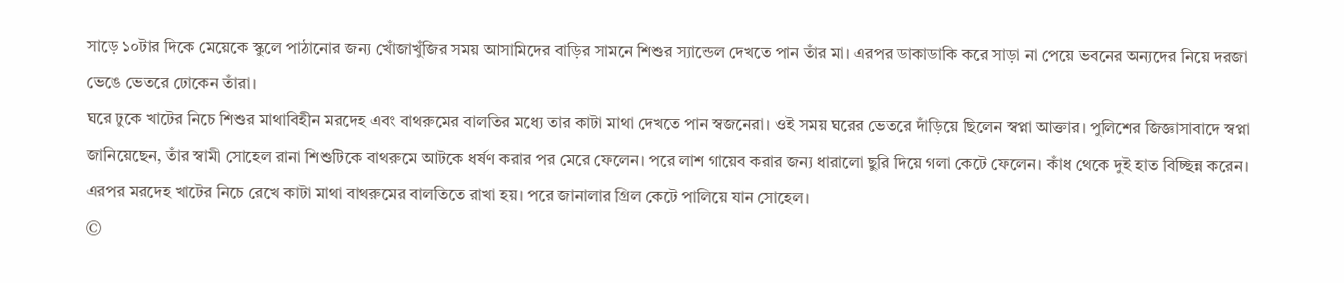সাড়ে ১০টার দিকে মেয়েকে স্কুলে পাঠানোর জন্য খোঁজাখুঁজির সময় আসামিদের বাড়ির সামনে শিশুর স্যান্ডেল দেখতে পান তাঁর মা। এরপর ডাকাডাকি করে সাড়া না পেয়ে ভবনের অন্যদের নিয়ে দরজা ভেঙে ভেতরে ঢোকেন তাঁরা।
ঘরে ঢুকে খাটের নিচে শিশুর মাথাবিহীন মরদেহ এবং বাথরুমের বালতির মধ্যে তার কাটা মাথা দেখতে পান স্বজনেরা। ওই সময় ঘরের ভেতরে দাঁড়িয়ে ছিলেন স্বপ্না আক্তার। পুলিশের জিজ্ঞাসাবাদে স্বপ্না জানিয়েছেন, তাঁর স্বামী সোহেল রানা শিশুটিকে বাথরুমে আটকে ধর্ষণ করার পর মেরে ফেলেন। পরে লাশ গায়েব করার জন্য ধারালো ছুরি দিয়ে গলা কেটে ফেলেন। কাঁধ থেকে দুই হাত বিচ্ছিন্ন করেন। এরপর মরদেহ খাটের নিচে রেখে কাটা মাথা বাথরুমের বালতিতে রাখা হয়। পরে জানালার গ্রিল কেটে পালিয়ে যান সোহেল।
©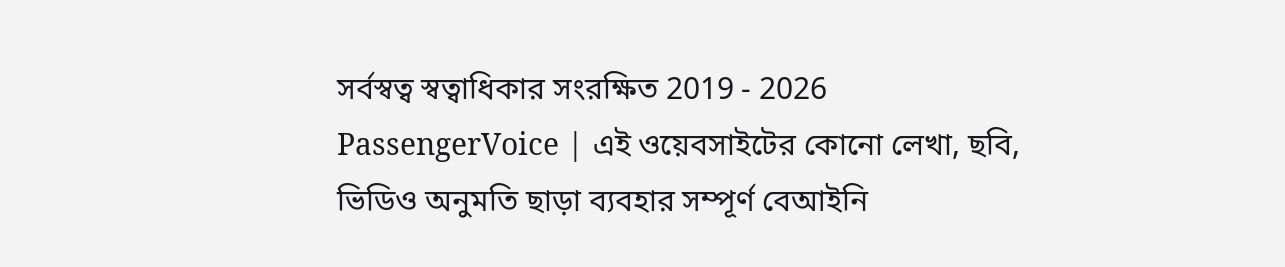সর্বস্বত্ব স্বত্বাধিকার সংরক্ষিত 2019 - 2026 PassengerVoice | এই ওয়েবসাইটের কোনো লেখা, ছবি, ভিডিও অনুমতি ছাড়া ব্যবহার সম্পূর্ণ বেআইনি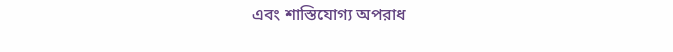এবং শাস্তিযোগ্য অপরাধ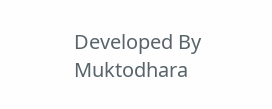Developed By Muktodhara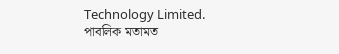Technology Limited.
পাবলিক মতামত